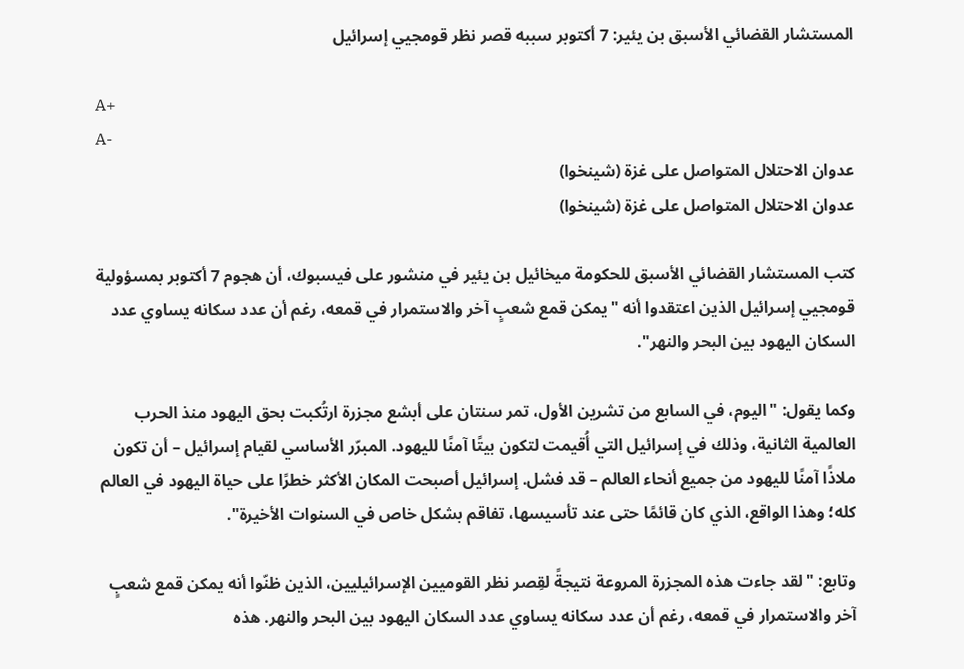المستشار القضائي الأسبق بن يئير: 7 أكتوبر سببه قصر نظر قومجيي إسرائيل

A+
A-
عدوان الاحتلال المتواصل على غزة (شينخوا)
عدوان الاحتلال المتواصل على غزة (شينخوا)

كتب المستشار القضائي الأسبق للحكومة ميخائيل بن يئير في منشور على فيسبوك، أن هجوم 7 أكتوبر بمسؤولية قومجيي إسرائيل الذين اعتقدوا أنه "يمكن قمع شعبٍ آخر والاستمرار في قمعه، رغم أن عدد سكانه يساوي عدد السكان اليهود بين البحر والنهر".

وكما يقول: "اليوم، في السابع من تشرين الأول، تمر سنتان على أبشع مجزرة ارتُكبت بحق اليهود منذ الحرب العالمية الثانية، وذلك في إسرائيل التي أُقيمت لتكون بيتًا آمنًا لليهود. المبرّر الأساسي لقيام إسرائيل – أن تكون ملاذًا آمنًا لليهود من جميع أنحاء العالم – قد فشل. إسرائيل أصبحت المكان الأكثر خطرًا على حياة اليهود في العالم كله؛ وهذا الواقع، الذي كان قائمًا حتى عند تأسيسها، تفاقم بشكل خاص في السنوات الأخيرة".

وتابع: "لقد جاءت هذه المجزرة المروعة نتيجةً لقِصر نظر القوميين الإسرائيليين، الذين ظنّوا أنه يمكن قمع شعبٍ آخر والاستمرار في قمعه، رغم أن عدد سكانه يساوي عدد السكان اليهود بين البحر والنهر. هذه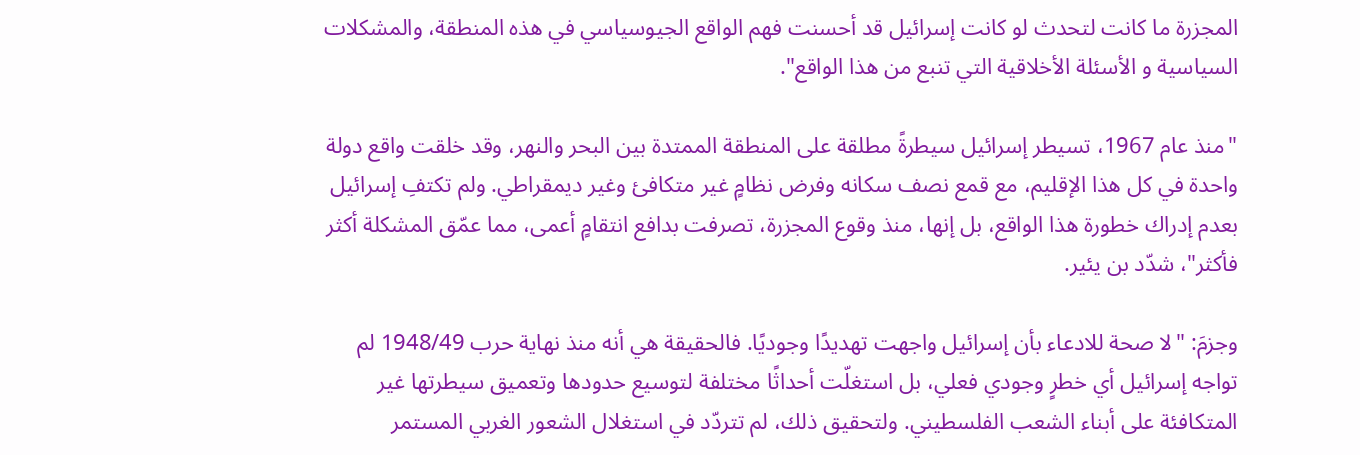المجزرة ما كانت لتحدث لو كانت إسرائيل قد أحسنت فهم الواقع الجيوسياسي في هذه المنطقة، والمشكلات السياسية و الأسئلة الأخلاقية التي تنبع من هذا الواقع".

"منذ عام 1967، تسيطر إسرائيل سيطرةً مطلقة على المنطقة الممتدة بين البحر والنهر، وقد خلقت واقع دولة واحدة في كل هذا الإقليم، مع قمع نصف سكانه وفرض نظامٍ غير متكافئ وغير ديمقراطي. ولم تكتفِ إسرائيل بعدم إدراك خطورة هذا الواقع، بل إنها، منذ وقوع المجزرة، تصرفت بدافع انتقامٍ أعمى، مما عمّق المشكلة أكثر فأكثر"، شدّد بن يئير.

وجزمَ: "لا صحة للادعاء بأن إسرائيل واجهت تهديدًا وجوديًا. فالحقيقة هي أنه منذ نهاية حرب 1948/49 لم تواجه إسرائيل أي خطرٍ وجودي فعلي، بل استغلّت أحداثًا مختلفة لتوسيع حدودها وتعميق سيطرتها غير المتكافئة على أبناء الشعب الفلسطيني. ولتحقيق ذلك، لم تتردّد في استغلال الشعور الغربي المستمر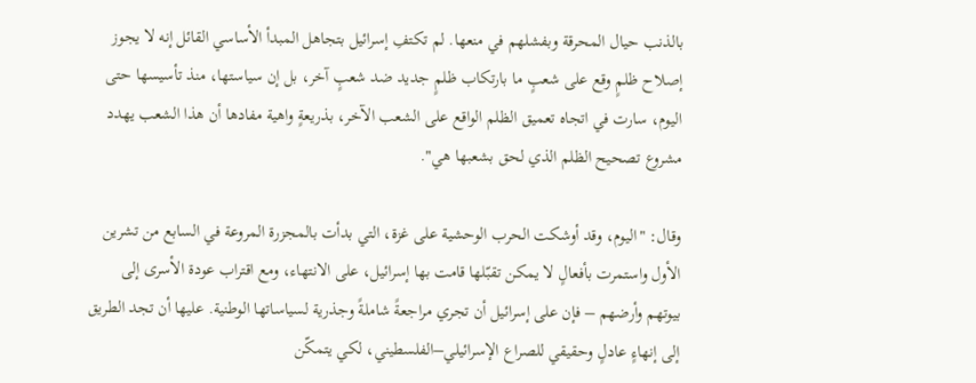بالذنب حيال المحرقة وبفشلهم في منعها. لم تكتفِ إسرائيل بتجاهل المبدأ الأساسي القائل إنه لا يجوز إصلاح ظلمٍ وقع على شعبٍ ما بارتكاب ظلمٍ جديد ضد شعبٍ آخر، بل إن سياستها، منذ تأسيسها حتى اليوم، سارت في اتجاه تعميق الظلم الواقع على الشعب الآخر، بذريعةٍ واهية مفادها أن هذا الشعب يهدد مشروع تصحيح الظلم الذي لحق بشعبها هي".

وقال: "اليوم، وقد أوشكت الحرب الوحشية على غزة، التي بدأت بالمجزرة المروعة في السابع من تشرين الأول واستمرت بأفعالٍ لا يمكن تقبّلها قامت بها إسرائيل، على الانتهاء، ومع اقتراب عودة الأسرى إلى بيوتهم وأرضهم – فإن على إسرائيل أن تجري مراجعةً شاملةً وجذرية لسياساتها الوطنية. عليها أن تجد الطريق إلى إنهاءٍ عادلٍ وحقيقي للصراع الإسرائيلي–الفلسطيني، لكي يتمكّن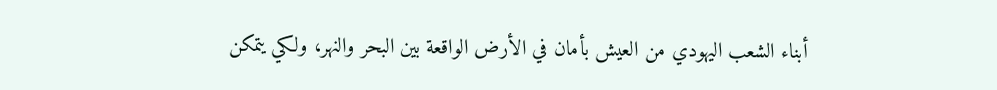أبناء الشعب اليهودي من العيش بأمان في الأرض الواقعة بين البحر والنهر، ولكي يتمكن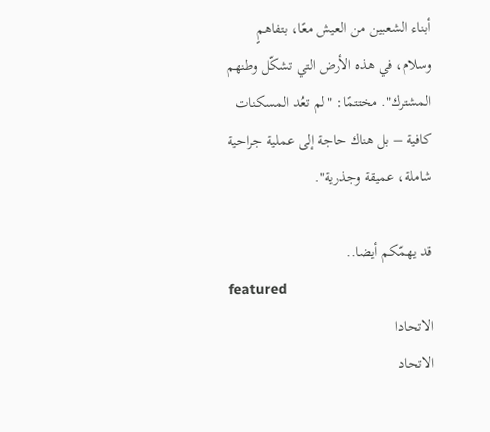أبناء الشعبين من العيش معًا، بتفاهمٍ وسلام، في هذه الأرض التي تشكّل وطنهم المشترك". مختتمًا: "لم تعُد المسكنات كافية – بل هناك حاجة إلى عملية جراحية شاملة، عميقة وجذرية".

قد يهمّكم أيضا..
featured
الاتحادا
الاتحاد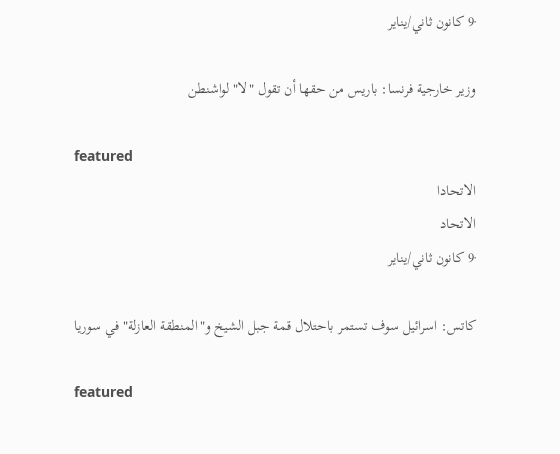·9 كانون ثاني/يناير

وزير خارجية فرنسا: باريس من حقها أن تقول "لا" لواشنطن

featured
الاتحادا
الاتحاد
·9 كانون ثاني/يناير

كاتس: اسرائيل سوف تستمر باحتلال قمة جبل الشيخ و"المنطقة العازلة" في سوريا

featured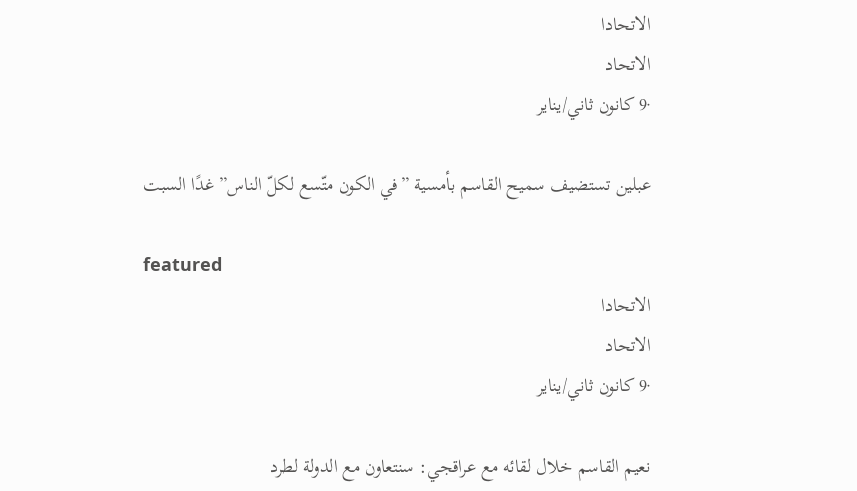الاتحادا
الاتحاد
·9 كانون ثاني/يناير

عبلين تستضيف سميح القاسم بأمسية ”في الكون متّسع لكلّ الناس” غدًا السبت

featured
الاتحادا
الاتحاد
·9 كانون ثاني/يناير

نعيم القاسم خلال لقائه مع عراقجي: سنتعاون مع الدولة لطرد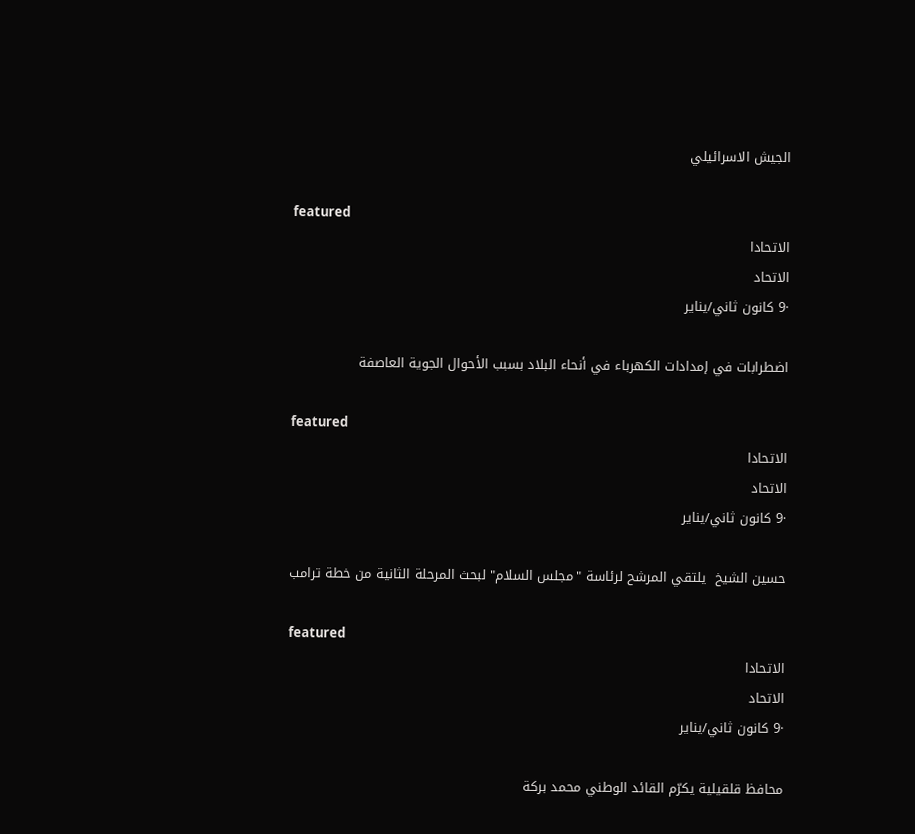الجيش الاسرائيلي

featured
الاتحادا
الاتحاد
·9 كانون ثاني/يناير

اضطرابات في إمدادات الكهرباء في أنحاء البلاد بسبب الأحوال الجوية العاصفة

featured
الاتحادا
الاتحاد
·9 كانون ثاني/يناير

حسين الشيخ  يلتقي المرشح لرئاسة "مجلس السلام" لبحث المرحلة الثانية من خطة ترامب

featured
الاتحادا
الاتحاد
·9 كانون ثاني/يناير

محافظ قلقيلية يكرّم القائد الوطني محمد بركة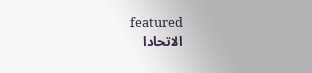featured
الاتحادا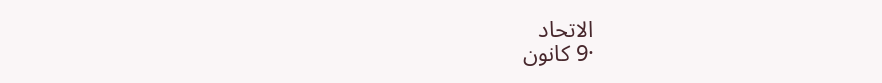الاتحاد
·9 كانون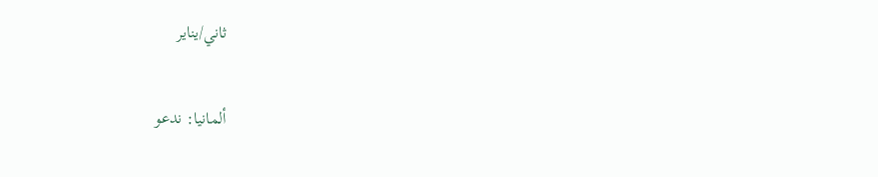ثاني/يناير

ألمانيا: ندعو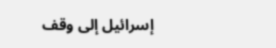إسرائيل إلى وقف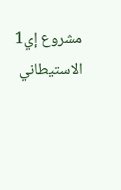مشروع إي1 الاستيطاني